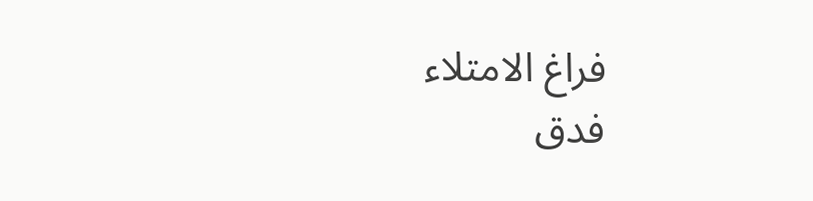فراغ الامتلاء
فدق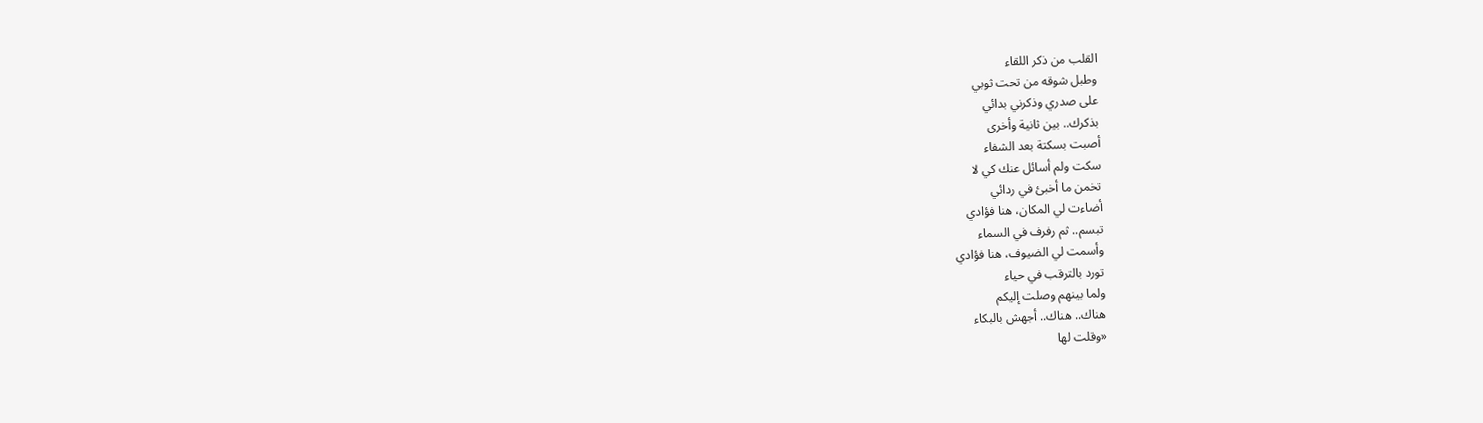القلب من ذكر اللقاء
وطبل شوقه من تحت ثوبي
على صدري وذكرني بدائي
بذكرك.. بين ثانية وأخرى
أصبت بسكتة بعد الشفاء
سكت ولم أسائل عنك كي لا
تخمن ما أخبئ في ردائي
أضاءت لي المكان، هنا فؤادي
تبسم.. ثم رفرف في السماء
وأسمت لي الضيوف، هنا فؤادي
تورد بالترقب في حياء
ولما بينهم وصلت إليكم
هناك.. هناك.. أجهش بالبكاء
«وقلت لها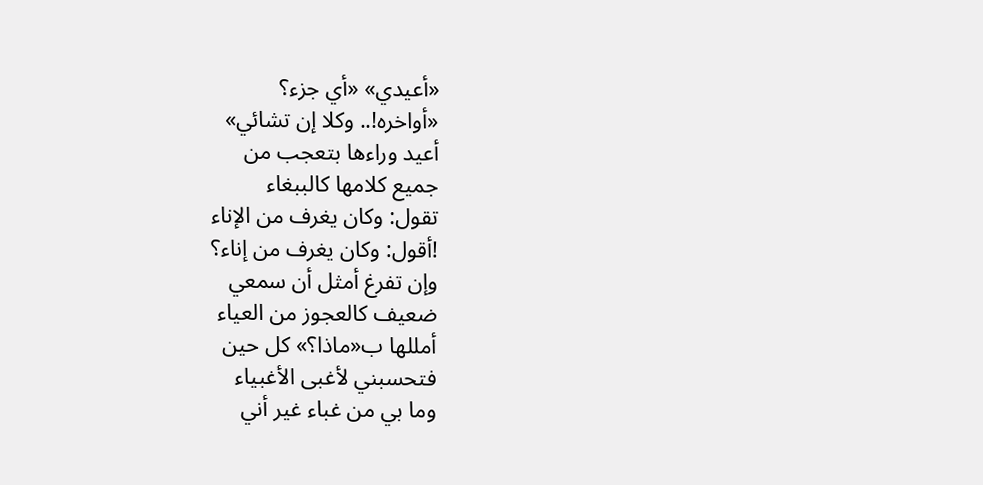«أعيدي» «أي جزء؟
«أواخره!.. وكلا إن تشائي»
أعيد وراءها بتعجب من
جميع كلامها كالببغاء
تقول: وكان يغرف من الإناء
!أقول: وكان يغرف من إناء؟
وإن تفرغ أمثل أن سمعي
ضعيف كالعجوز من العياء
أمللها ب«ماذا؟» كل حين
فتحسبني لأغبى الأغبياء
وما بي من غباء غير أني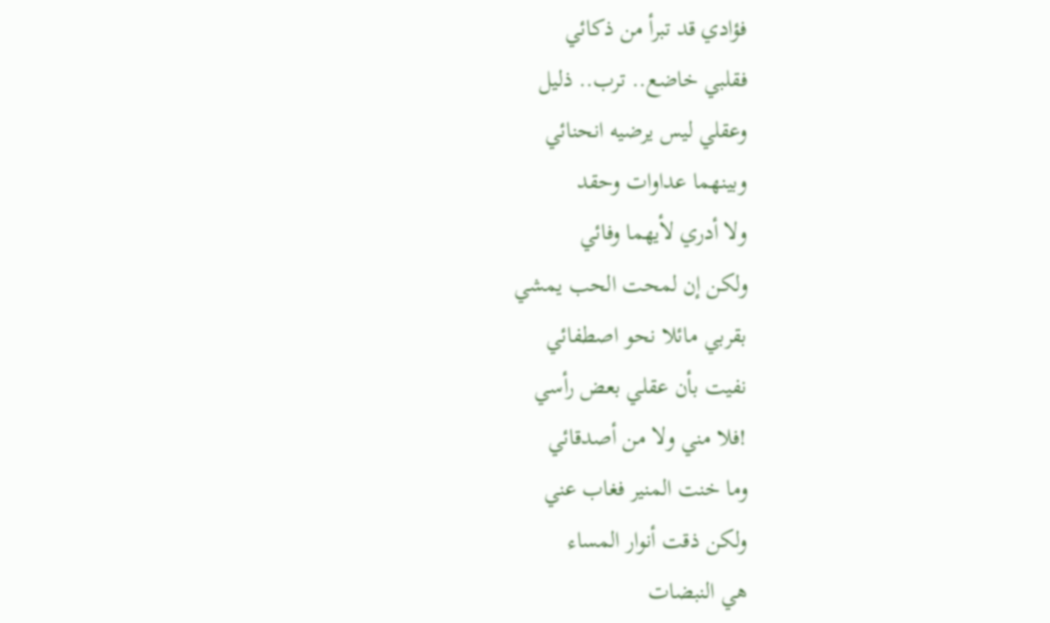فؤادي قد تبرأ من ذكائي
فقلبي خاضع.. ترب.. ذليل
وعقلي ليس يرضيه انحنائي
وبينهما عداوات وحقد
ولا أدري لأيهما وفائي
ولكن إن لمحت الحب يمشي
بقربي مائلا نحو اصطفائي
نفيت بأن عقلي بعض رأسي
!فلا مني ولا من أصدقائي
وما خنت المنير فغاب عني
ولكن ذقت أنوار المساء
هي النبضات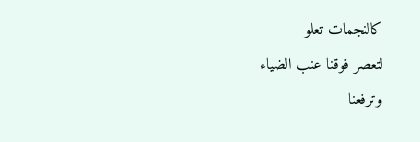كالنجمات تعلو
لتعصر فوقنا عنب الضياء
وترفعنا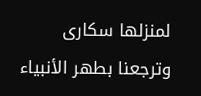لمنزلها سكارى
وترجعنا بطهر الأنبياء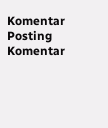Komentar
Posting Komentar